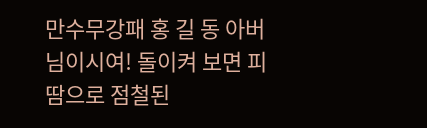만수무강패 홍 길 동 아버님이시여! 돌이켜 보면 피땀으로 점철된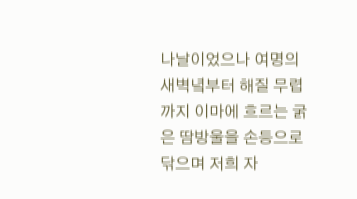나날이었으나 여명의 새벽녘부터 해질 무렵까지 이마에 흐르는 굵은 땀방울을 손등으로 닦으며 저희 자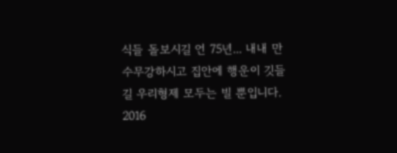식들 돌보시길 언 75년... 내내 만수무강하시고 집안에 행운이 깃들길 우리형제 모두는 빌 뿐입니다. 2016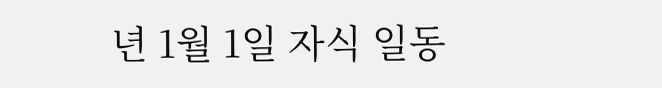년 1월 1일 자식 일동